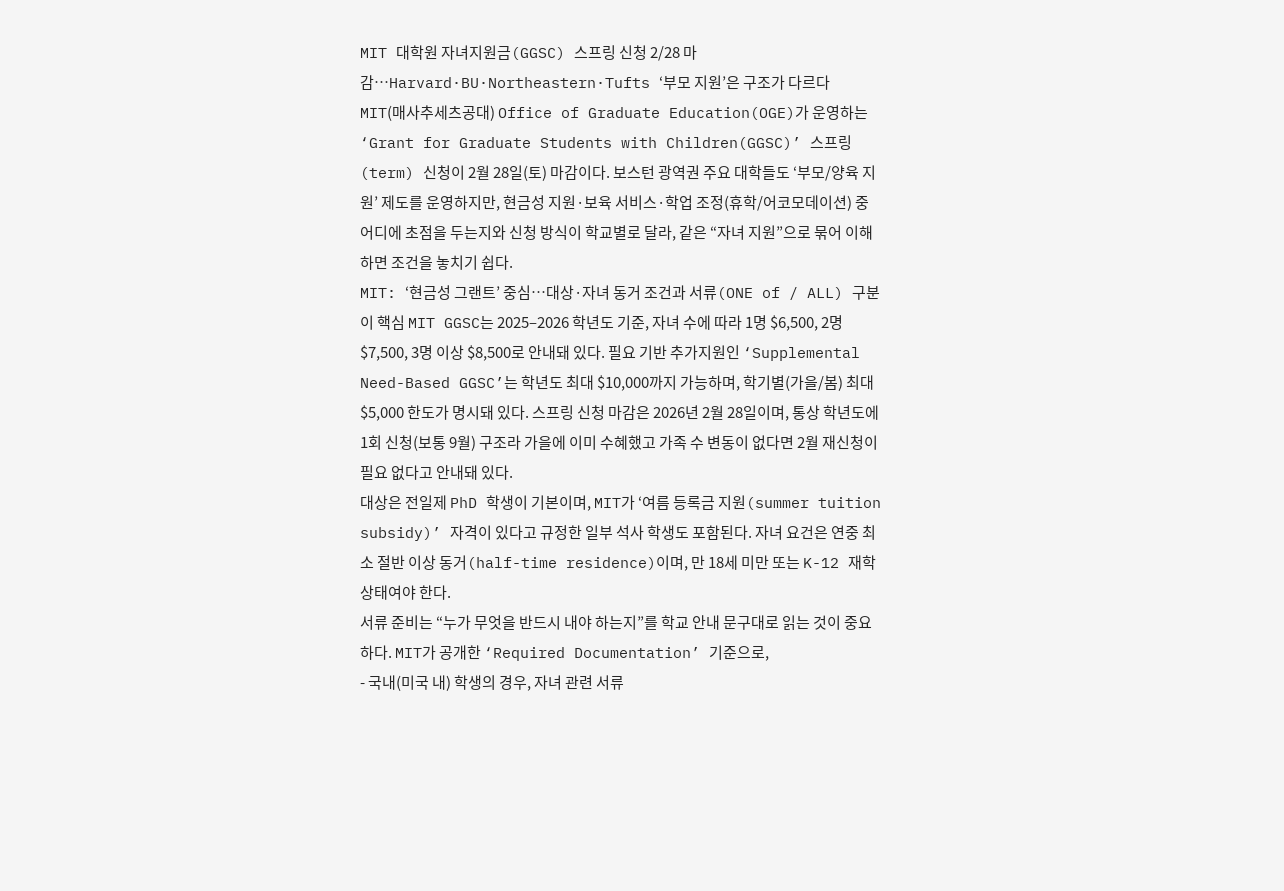MIT 대학원 자녀지원금(GGSC) 스프링 신청 2/28 마감…Harvard·BU·Northeastern·Tufts ‘부모 지원’은 구조가 다르다
MIT(매사추세츠공대) Office of Graduate Education(OGE)가 운영하는 ‘Grant for Graduate Students with Children(GGSC)’ 스프링(term) 신청이 2월 28일(토) 마감이다. 보스턴 광역권 주요 대학들도 ‘부모/양육 지원’ 제도를 운영하지만, 현금성 지원·보육 서비스·학업 조정(휴학/어코모데이션) 중 어디에 초점을 두는지와 신청 방식이 학교별로 달라, 같은 “자녀 지원”으로 묶어 이해하면 조건을 놓치기 쉽다.
MIT: ‘현금성 그랜트’ 중심…대상·자녀 동거 조건과 서류(ONE of / ALL) 구분이 핵심 MIT GGSC는 2025–2026 학년도 기준, 자녀 수에 따라 1명 $6,500, 2명 $7,500, 3명 이상 $8,500로 안내돼 있다. 필요 기반 추가지원인 ‘Supplemental Need-Based GGSC’는 학년도 최대 $10,000까지 가능하며, 학기별(가을/봄) 최대 $5,000 한도가 명시돼 있다. 스프링 신청 마감은 2026년 2월 28일이며, 통상 학년도에 1회 신청(보통 9월) 구조라 가을에 이미 수혜했고 가족 수 변동이 없다면 2월 재신청이 필요 없다고 안내돼 있다.
대상은 전일제 PhD 학생이 기본이며, MIT가 ‘여름 등록금 지원(summer tuition subsidy)’ 자격이 있다고 규정한 일부 석사 학생도 포함된다. 자녀 요건은 연중 최소 절반 이상 동거(half-time residence)이며, 만 18세 미만 또는 K-12 재학 상태여야 한다.
서류 준비는 “누가 무엇을 반드시 내야 하는지”를 학교 안내 문구대로 읽는 것이 중요하다. MIT가 공개한 ‘Required Documentation’ 기준으로,
- 국내(미국 내) 학생의 경우, 자녀 관련 서류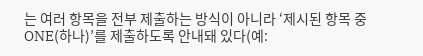는 여러 항목을 전부 제출하는 방식이 아니라 ‘제시된 항목 중 ONE(하나)’를 제출하도록 안내돼 있다(예: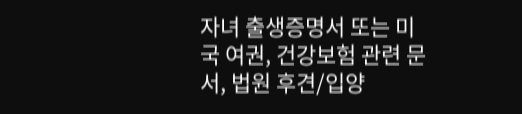자녀 출생증명서 또는 미국 여권, 건강보험 관련 문서, 법원 후견/입양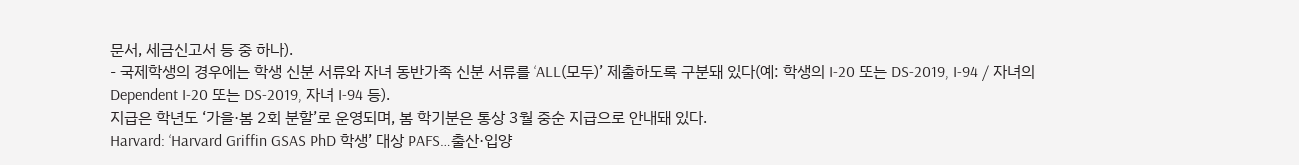문서, 세금신고서 등 중 하나).
- 국제학생의 경우에는 학생 신분 서류와 자녀 동반가족 신분 서류를 ‘ALL(모두)’ 제출하도록 구분돼 있다(예: 학생의 I-20 또는 DS-2019, I-94 / 자녀의 Dependent I-20 또는 DS-2019, 자녀 I-94 등).
지급은 학년도 ‘가을·봄 2회 분할’로 운영되며, 봄 학기분은 통상 3월 중순 지급으로 안내돼 있다.
Harvard: ‘Harvard Griffin GSAS PhD 학생’ 대상 PAFS…출산·입양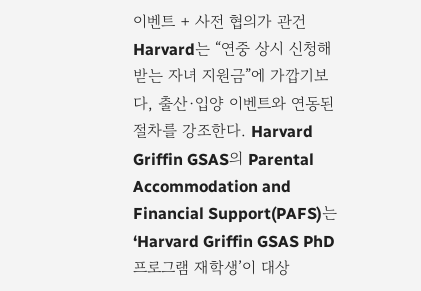이벤트 + 사전 협의가 관건 Harvard는 “연중 상시 신청해 받는 자녀 지원금”에 가깝기보다, 출산·입양 이벤트와 연동된 절차를 강조한다. Harvard Griffin GSAS의 Parental Accommodation and Financial Support(PAFS)는 ‘Harvard Griffin GSAS PhD 프로그램 재학생’이 대상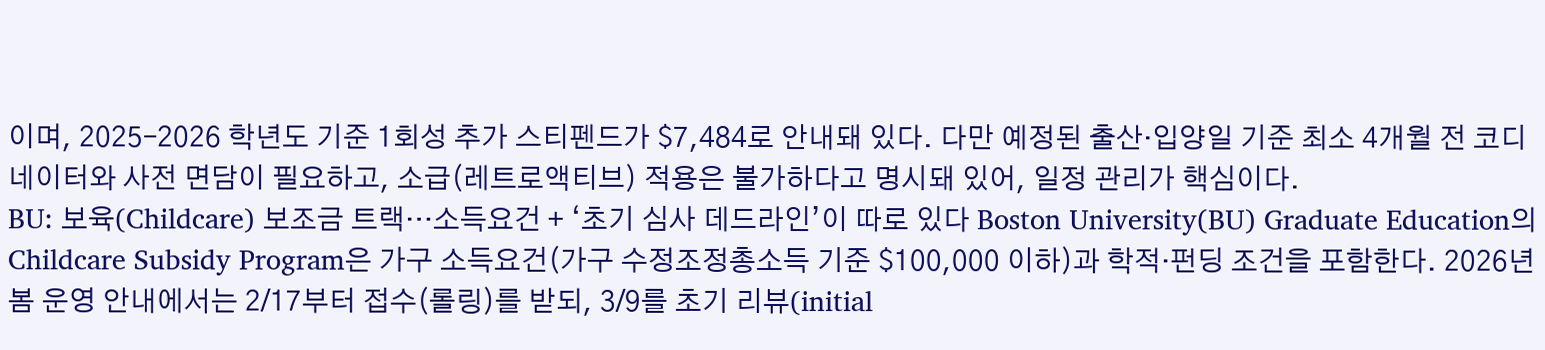이며, 2025–2026 학년도 기준 1회성 추가 스티펜드가 $7,484로 안내돼 있다. 다만 예정된 출산·입양일 기준 최소 4개월 전 코디네이터와 사전 면담이 필요하고, 소급(레트로액티브) 적용은 불가하다고 명시돼 있어, 일정 관리가 핵심이다.
BU: 보육(Childcare) 보조금 트랙…소득요건 + ‘초기 심사 데드라인’이 따로 있다 Boston University(BU) Graduate Education의 Childcare Subsidy Program은 가구 소득요건(가구 수정조정총소득 기준 $100,000 이하)과 학적·펀딩 조건을 포함한다. 2026년 봄 운영 안내에서는 2/17부터 접수(롤링)를 받되, 3/9를 초기 리뷰(initial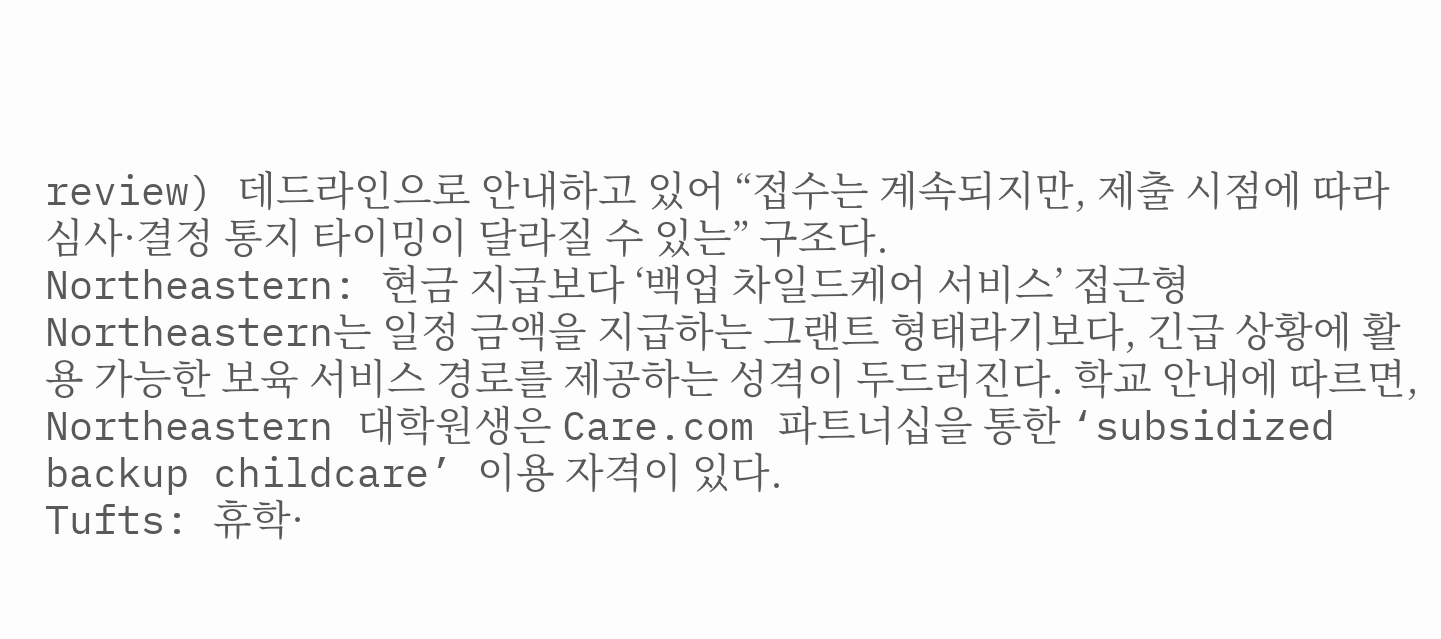review) 데드라인으로 안내하고 있어 “접수는 계속되지만, 제출 시점에 따라 심사·결정 통지 타이밍이 달라질 수 있는” 구조다.
Northeastern: 현금 지급보다 ‘백업 차일드케어 서비스’ 접근형 Northeastern는 일정 금액을 지급하는 그랜트 형태라기보다, 긴급 상황에 활용 가능한 보육 서비스 경로를 제공하는 성격이 두드러진다. 학교 안내에 따르면, Northeastern 대학원생은 Care.com 파트너십을 통한 ‘subsidized backup childcare’ 이용 자격이 있다.
Tufts: 휴학·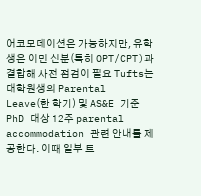어코모데이션은 가능하지만, 유학생은 이민 신분(특히 OPT/CPT)과 결합해 사전 점검이 필요 Tufts는 대학원생의 Parental Leave(한 학기) 및 AS&E 기준 PhD 대상 12주 parental accommodation 관련 안내를 제공한다. 이때 일부 트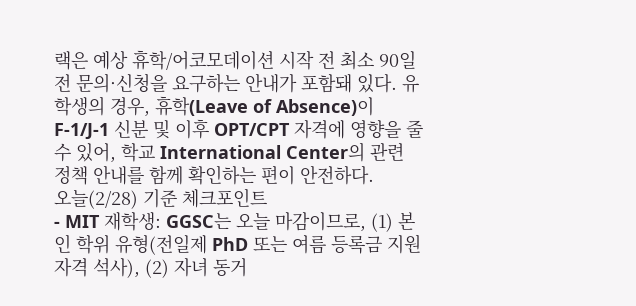랙은 예상 휴학/어코모데이션 시작 전 최소 90일 전 문의·신청을 요구하는 안내가 포함돼 있다. 유학생의 경우, 휴학(Leave of Absence)이 F-1/J-1 신분 및 이후 OPT/CPT 자격에 영향을 줄 수 있어, 학교 International Center의 관련 정책 안내를 함께 확인하는 편이 안전하다.
오늘(2/28) 기준 체크포인트
- MIT 재학생: GGSC는 오늘 마감이므로, (1) 본인 학위 유형(전일제 PhD 또는 여름 등록금 지원 자격 석사), (2) 자녀 동거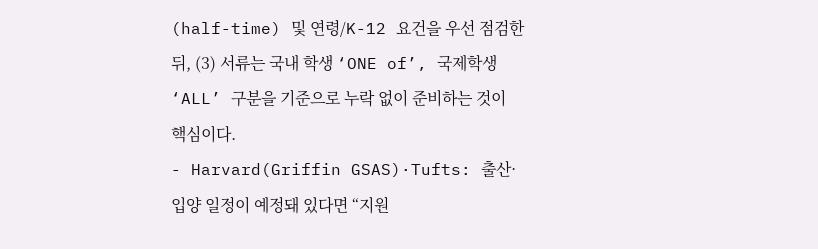(half-time) 및 연령/K-12 요건을 우선 점검한 뒤, (3) 서류는 국내 학생 ‘ONE of’, 국제학생 ‘ALL’ 구분을 기준으로 누락 없이 준비하는 것이 핵심이다.
- Harvard(Griffin GSAS)·Tufts: 출산·입양 일정이 예정돼 있다면 “지원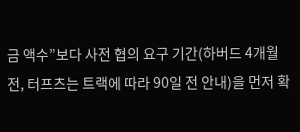금 액수”보다 사전 협의 요구 기간(하버드 4개월 전, 터프츠는 트랙에 따라 90일 전 안내)을 먼저 확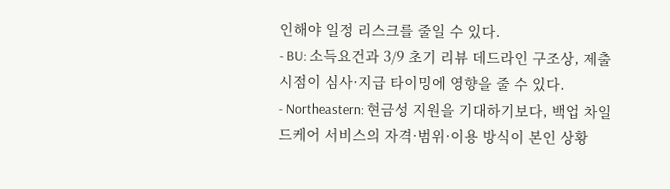인해야 일정 리스크를 줄일 수 있다.
- BU: 소득요건과 3/9 초기 리뷰 데드라인 구조상, 제출 시점이 심사·지급 타이밍에 영향을 줄 수 있다.
- Northeastern: 현금성 지원을 기대하기보다, 백업 차일드케어 서비스의 자격·범위·이용 방식이 본인 상황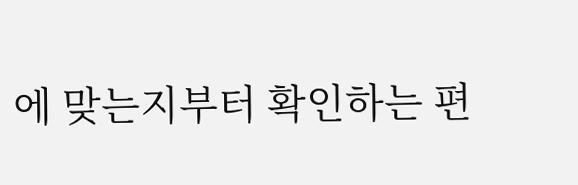에 맞는지부터 확인하는 편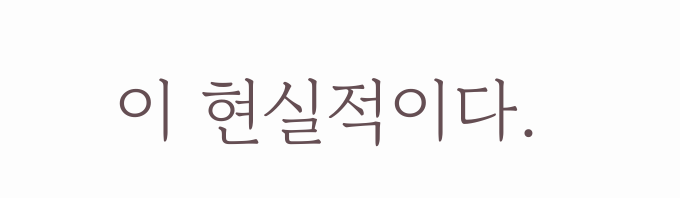이 현실적이다.